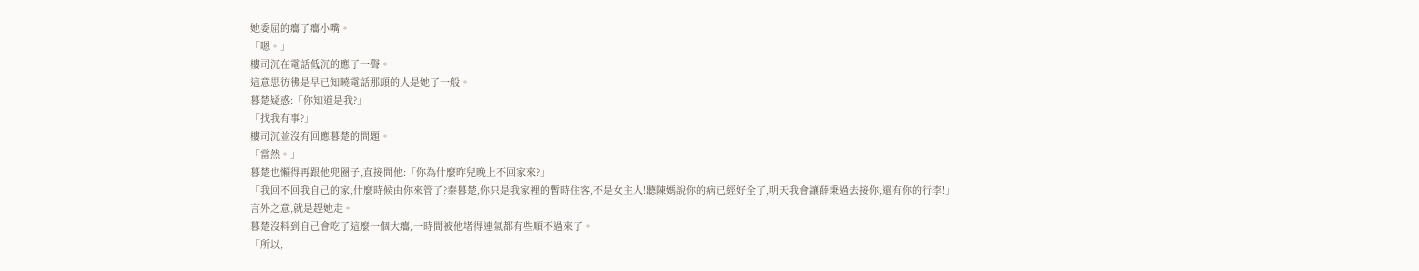她委屈的癟了癟小嘴。
「嗯。」
樓司沉在電話低沉的應了一聲。
這意思彷彿是早已知曉電話那頭的人是她了一般。
暮楚疑惑:「你知道是我?」
「找我有事?」
樓司沉並沒有回應暮楚的問題。
「當然。」
暮楚也懶得再跟他兜圈子,直接問他:「你為什麼昨兒晚上不回家來?」
「我回不回我自己的家,什麼時候由你來管了?秦暮楚,你只是我家裡的暫時住客,不是女主人!聽陳媽說你的病已經好全了,明天我會讓薛秉過去接你,還有你的行李!」
言外之意,就是趕她走。
暮楚沒料到自己會吃了這麼一個大癟,一時間被他堵得連氣都有些順不過來了。
「所以,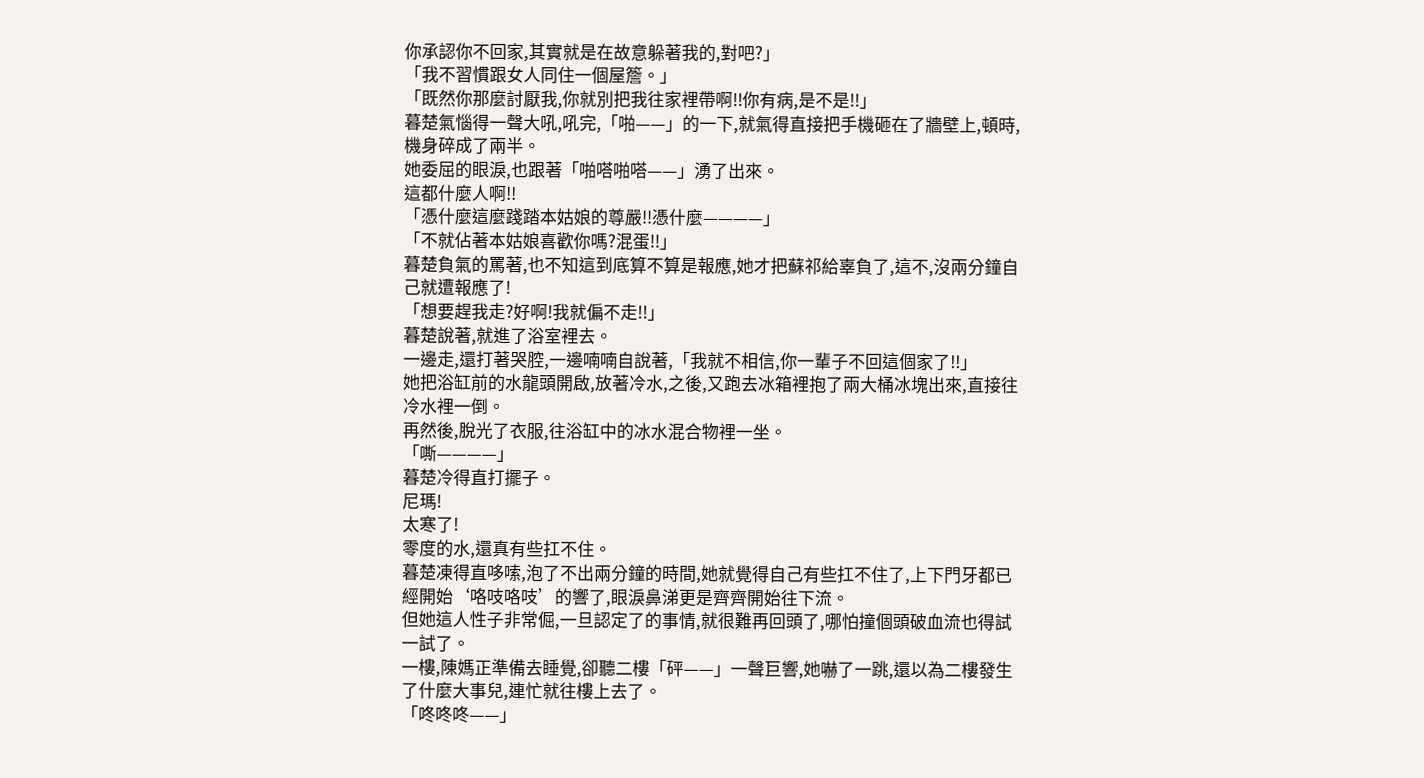你承認你不回家,其實就是在故意躲著我的,對吧?」
「我不習慣跟女人同住一個屋簷。」
「既然你那麼討厭我,你就別把我往家裡帶啊!!你有病,是不是!!」
暮楚氣惱得一聲大吼,吼完,「啪——」的一下,就氣得直接把手機砸在了牆壁上,頓時,機身碎成了兩半。
她委屈的眼淚,也跟著「啪嗒啪嗒——」湧了出來。
這都什麼人啊!!
「憑什麼這麼踐踏本姑娘的尊嚴!!憑什麼————」
「不就佔著本姑娘喜歡你嗎?混蛋!!」
暮楚負氣的罵著,也不知這到底算不算是報應,她才把蘇祁給辜負了,這不,沒兩分鐘自己就遭報應了!
「想要趕我走?好啊!我就偏不走!!」
暮楚說著,就進了浴室裡去。
一邊走,還打著哭腔,一邊喃喃自說著,「我就不相信,你一輩子不回這個家了!!」
她把浴缸前的水龍頭開啟,放著冷水,之後,又跑去冰箱裡抱了兩大桶冰塊出來,直接往冷水裡一倒。
再然後,脫光了衣服,往浴缸中的冰水混合物裡一坐。
「嘶————」
暮楚冷得直打擺子。
尼瑪!
太寒了!
零度的水,還真有些扛不住。
暮楚凍得直哆嗦,泡了不出兩分鐘的時間,她就覺得自己有些扛不住了,上下門牙都已經開始‘咯吱咯吱’的響了,眼淚鼻涕更是齊齊開始往下流。
但她這人性子非常倔,一旦認定了的事情,就很難再回頭了,哪怕撞個頭破血流也得試一試了。
一樓,陳媽正準備去睡覺,卻聽二樓「砰——」一聲巨響,她嚇了一跳,還以為二樓發生了什麼大事兒,連忙就往樓上去了。
「咚咚咚——」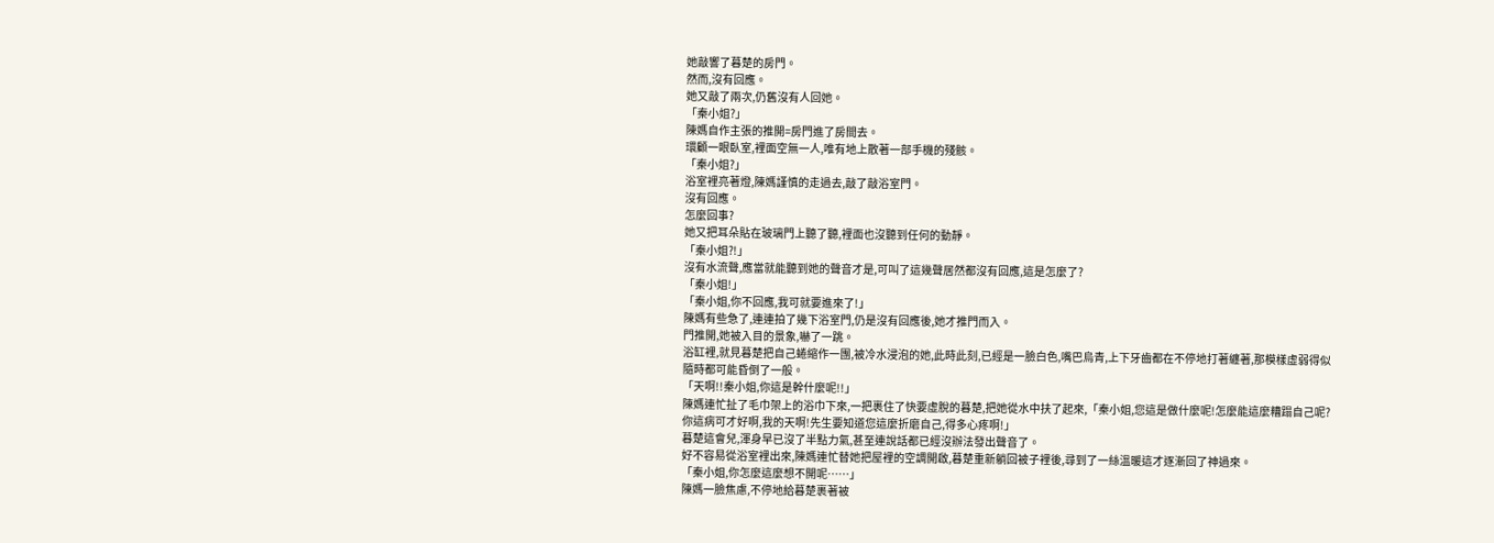她敲響了暮楚的房門。
然而,沒有回應。
她又敲了兩次,仍舊沒有人回她。
「秦小姐?」
陳媽自作主張的推開=房門進了房間去。
環顧一眼臥室,裡面空無一人,唯有地上散著一部手機的殘骸。
「秦小姐?」
浴室裡亮著燈,陳媽謹慎的走過去,敲了敲浴室門。
沒有回應。
怎麼回事?
她又把耳朵貼在玻璃門上聽了聽,裡面也沒聽到任何的動靜。
「秦小姐?!」
沒有水流聲,應當就能聽到她的聲音才是,可叫了這幾聲居然都沒有回應,這是怎麼了?
「秦小姐!」
「秦小姐,你不回應,我可就要進來了!」
陳媽有些急了,連連拍了幾下浴室門,仍是沒有回應後,她才推門而入。
門推開,她被入目的景象,嚇了一跳。
浴缸裡,就見暮楚把自己蜷縮作一團,被冷水浸泡的她,此時此刻,已經是一臉白色,嘴巴烏青,上下牙齒都在不停地打著纏著,那模樣虛弱得似隨時都可能昏倒了一般。
「天啊!!秦小姐,你這是幹什麼呢!!」
陳媽連忙扯了毛巾架上的浴巾下來,一把裹住了快要虛脫的暮楚,把她從水中扶了起來,「秦小姐,您這是做什麼呢!怎麼能這麼糟蹋自己呢?你這病可才好啊,我的天啊!先生要知道您這麼折磨自己,得多心疼啊!」
暮楚這會兒,渾身早已沒了半點力氣,甚至連說話都已經沒辦法發出聲音了。
好不容易從浴室裡出來,陳媽連忙替她把屋裡的空調開啟,暮楚重新躺回被子裡後,尋到了一絲溫暖這才逐漸回了神過來。
「秦小姐,你怎麼這麼想不開呢……」
陳媽一臉焦慮,不停地給暮楚裹著被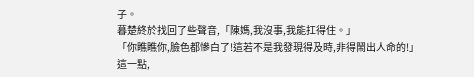子。
暮楚終於找回了些聲音,「陳媽,我沒事,我能扛得住。」
「你瞧瞧你,臉色都慘白了!這若不是我發現得及時,非得鬧出人命的!」
這一點,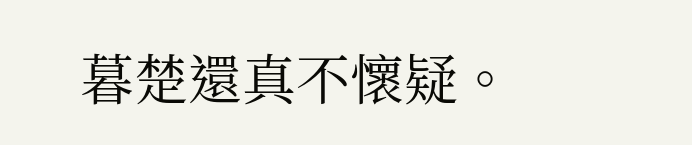暮楚還真不懷疑。